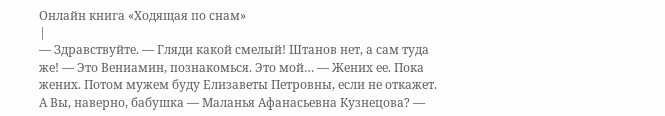Онлайн книга «Ходящая по снам»
|
— Здравствуйте. — Гляди какой смелый! Штанов нет, а сам туда же! — Это Вениамин, познакомься. Это мой… — Жених ее. Пока жених. Потом мужем буду Елизаветы Петровны, если не откажет. А Вы, наверно, бабушка — Маланья Афанасьевна Кузнецова? —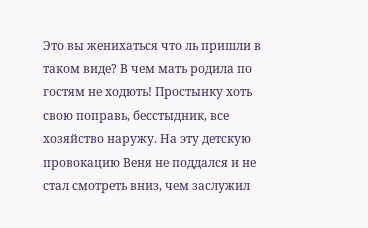Это вы женихаться что ль пришли в таком виде? В чем мать родила по гостям не ходють! Простынку хоть свою поправь, бесстыдник, все хозяйство наружу. На эту детскую провокацию Веня не поддался и не стал смотреть вниз, чем заслужил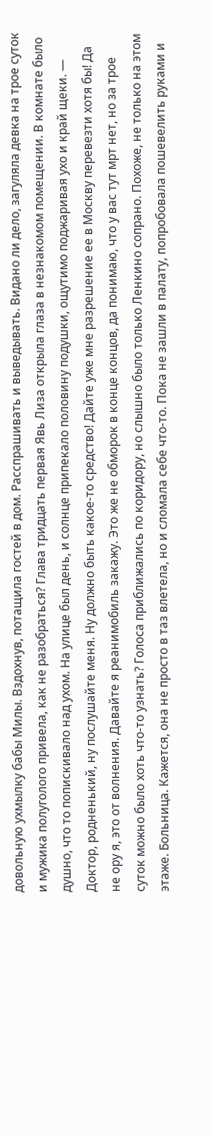довольную ухмылку бабы Милы. Вздохнув, потащила гостей в дом. Расспрашивать и выведывать. Видано ли дело, загуляла девка на трое суток и мужика полуголого привела, как не разобраться? Глава тридцать первая Явь Лиза открыла глаза в незнакомом помещении. В комнате было душно, что то попискивало над ухом. На улице был день, и солнце припекало половину подушки, ощутимо поджаривая ухо и край щеки. — Доктор, родненький, ну послушайте меня. Ну должно быть какое-то средство! Дайте уже мне разрешение ее в Москву перевезти хотя бы! Да не ору я, это от волнения. Давайте я реанимобиль закажу. Это же не обморок в конце концов, да понимаю, что у вас тут мрт нет, но за трое суток можно было хоть что-то узнать? Голоса приближались по коридору, но слышно было только Ленкино сопрано. Похоже, не только на этом этаже. Больница. Кажется, она не просто в таз влетела, но и сломала себе что-то. Пока не зашли в палату, попробовала пошевелить руками и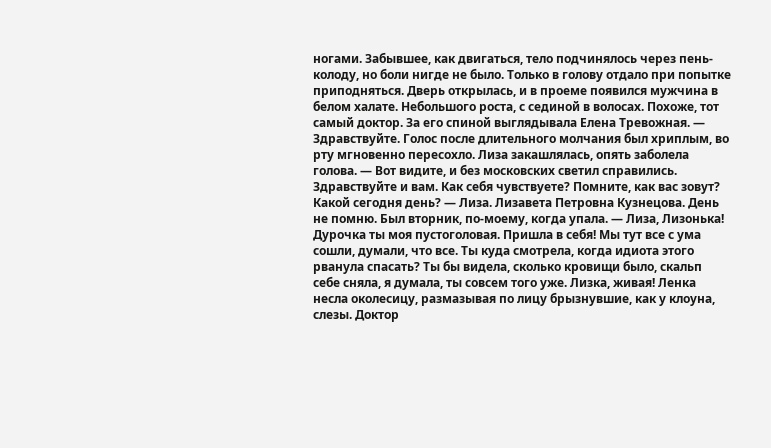ногами. Забывшее, как двигаться, тело подчинялось через пень-колоду, но боли нигде не было. Только в голову отдало при попытке приподняться. Дверь открылась, и в проеме появился мужчина в белом халате. Небольшого роста, с сединой в волосах. Похоже, тот самый доктор. За его спиной выглядывала Елена Тревожная. — Здравствуйте. Голос после длительного молчания был хриплым, во рту мгновенно пересохло. Лиза закашлялась, опять заболела голова. — Вот видите, и без московских светил справились. Здравствуйте и вам. Как себя чувствуете? Помните, как вас зовут? Какой сегодня день? — Лиза. Лизавета Петровна Кузнецова. День не помню. Был вторник, по-моему, когда упала. — Лиза, Лизонька! Дурочка ты моя пустоголовая. Пришла в себя! Мы тут все с ума сошли, думали, что все. Ты куда смотрела, когда идиота этого рванула спасать? Ты бы видела, сколько кровищи было, скальп себе сняла, я думала, ты совсем того уже. Лизка, живая! Ленка несла околесицу, размазывая по лицу брызнувшие, как у клоуна, слезы. Доктор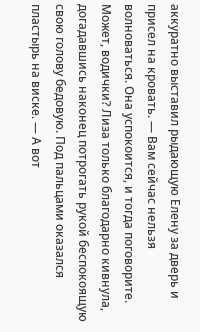аккуратно выставил рыдающую Елену за дверь и присел на кровать. — Вам сейчас нельзя волноваться. Она успокоится, и тогда поговорите. Может, водички? Лиза только благодарно кивнула, догадавшись наконец потрогать рукой беспокоящую свою голову бедовую. Под пальцами оказался пластырь на виске. — А вот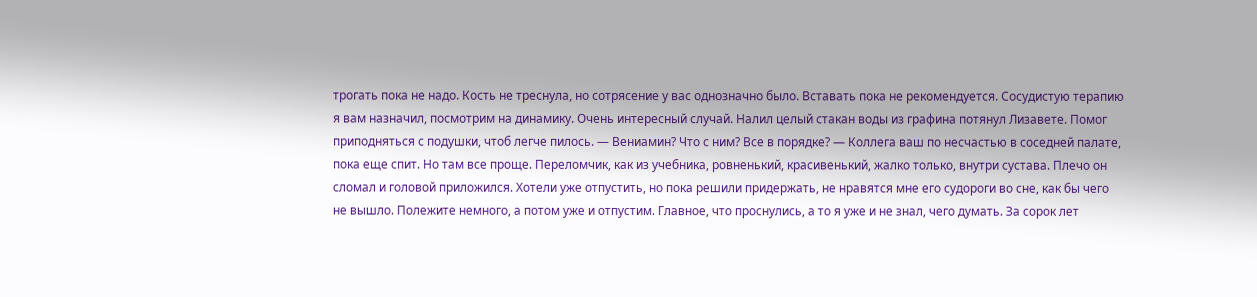трогать пока не надо. Кость не треснула, но сотрясение у вас однозначно было. Вставать пока не рекомендуется. Сосудистую терапию я вам назначил, посмотрим на динамику. Очень интересный случай. Налил целый стакан воды из графина потянул Лизавете. Помог приподняться с подушки, чтоб легче пилось. — Вениамин? Что с ним? Все в порядке? — Коллега ваш по несчастью в соседней палате, пока еще спит. Но там все проще. Переломчик, как из учебника, ровненький, красивенький, жалко только, внутри сустава. Плечо он сломал и головой приложился. Хотели уже отпустить, но пока решили придержать, не нравятся мне его судороги во сне, как бы чего не вышло. Полежите немного, а потом уже и отпустим. Главное, что проснулись, а то я уже и не знал, чего думать. За сорок лет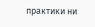практики ни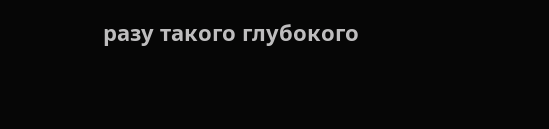разу такого глубокого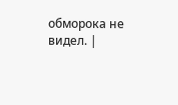обморока не видел. |